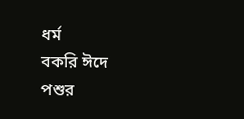ধর্ম
বকরি ঈদে পশুর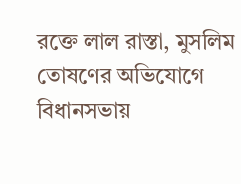রক্তে লাল রাস্তা, মুসলিম তোষণের অভিযোগে বিধানসভায়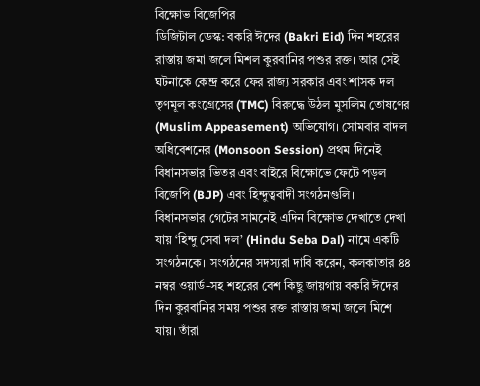বিক্ষোভ বিজেপির
ডিজিটাল ডেস্ক: বকরি ঈদের (Bakri Eid) দিন শহরের রাস্তায় জমা জলে মিশল কুরবানির পশুর রক্ত। আর সেই ঘটনাকে কেন্দ্র করে ফের রাজ্য সরকার এবং শাসক দল তৃণমূল কংগ্রেসের (TMC) বিরুদ্ধে উঠল মুসলিম তোষণের (Muslim Appeasement) অভিযোগ। সোমবার বাদল অধিবেশনের (Monsoon Session) প্রথম দিনেই বিধানসভার ভিতর এবং বাইরে বিক্ষোভে ফেটে পড়ল বিজেপি (BJP) এবং হিন্দুত্ববাদী সংগঠনগুলি।
বিধানসভার গেটের সামনেই এদিন বিক্ষোভ দেখাতে দেখা যায় ‘হিন্দু সেবা দল’ (Hindu Seba Dal) নামে একটি সংগঠনকে। সংগঠনের সদস্যরা দাবি করেন, কলকাতার ৪৪ নম্বর ওয়ার্ড-সহ শহরের বেশ কিছু জায়গায় বকরি ঈদের দিন কুরবানির সময় পশুর রক্ত রাস্তায় জমা জলে মিশে যায়। তাঁরা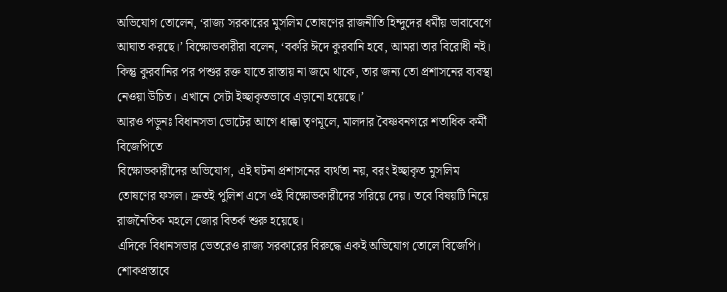অভিযোগ তোলেন, ‘রাজ্য সরকারের মুসলিম তোষণের রাজনীতি হিন্দুদের ধর্মীয় ভাবাবেগে আঘাত করছে।’ বিক্ষোভকারীরা বলেন, ‘বকরি ঈদে কুরবানি হবে, আমরা তার বিরোধী নই। কিন্তু কুরবানির পর পশুর রক্ত যাতে রাস্তায় না জমে থাকে, তার জন্য তো প্রশাসনের ব্যবস্থা নেওয়া উচিত। এখানে সেটা ইচ্ছাকৃতভাবে এড়ানো হয়েছে।’
আরও পড়ুনঃ বিধানসভা ভোটের আগে ধাক্কা তৃণমূলে, মালদার বৈষ্ণবনগরে শতাধিক কর্মী বিজেপিতে
বিক্ষোভকারীদের অভিযোগ, এই ঘটনা প্রশাসনের ব্যর্থতা নয়, বরং ইচ্ছাকৃত মুসলিম তোষণের ফসল। দ্রুতই পুলিশ এসে ওই বিক্ষোভকারীদের সরিয়ে দেয়। তবে বিষয়টি নিয়ে রাজনৈতিক মহলে জোর বিতর্ক শুরু হয়েছে।
এদিকে বিধানসভার ভেতরেও রাজ্য সরকারের বিরুদ্ধে একই অভিযোগ তোলে বিজেপি। শোকপ্রস্তাবে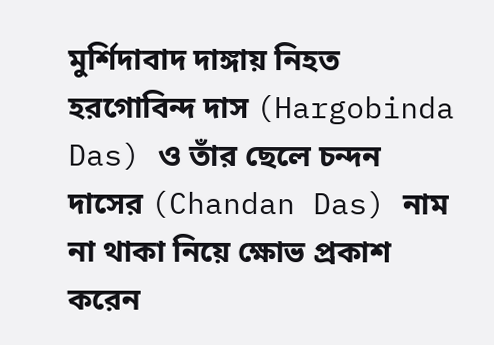মুর্শিদাবাদ দাঙ্গায় নিহত হরগোবিন্দ দাস (Hargobinda Das) ও তাঁর ছেলে চন্দন দাসের (Chandan Das) নাম না থাকা নিয়ে ক্ষোভ প্রকাশ করেন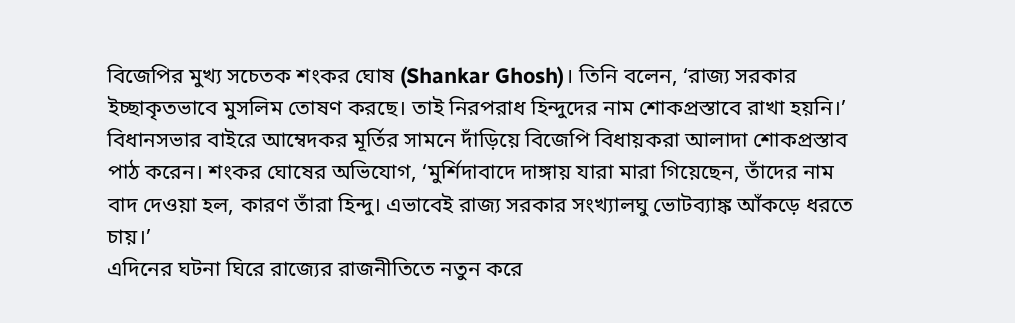বিজেপির মুখ্য সচেতক শংকর ঘোষ (Shankar Ghosh)। তিনি বলেন, ‘রাজ্য সরকার ইচ্ছাকৃতভাবে মুসলিম তোষণ করছে। তাই নিরপরাধ হিন্দুদের নাম শোকপ্রস্তাবে রাখা হয়নি।’
বিধানসভার বাইরে আম্বেদকর মূর্তির সামনে দাঁড়িয়ে বিজেপি বিধায়করা আলাদা শোকপ্রস্তাব পাঠ করেন। শংকর ঘোষের অভিযোগ, ‘মুর্শিদাবাদে দাঙ্গায় যারা মারা গিয়েছেন, তাঁদের নাম বাদ দেওয়া হল, কারণ তাঁরা হিন্দু। এভাবেই রাজ্য সরকার সংখ্যালঘু ভোটব্যাঙ্ক আঁকড়ে ধরতে চায়।’
এদিনের ঘটনা ঘিরে রাজ্যের রাজনীতিতে নতুন করে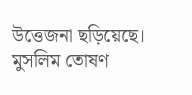উত্তেজনা ছড়িয়েছে। মুসলিম তোষণ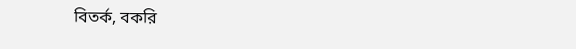বিতর্ক, বকরি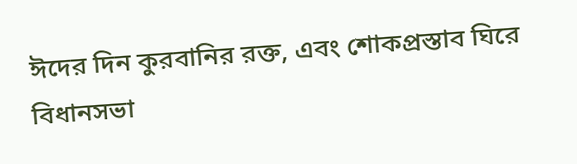ঈদের দিন কুরবানির রক্ত, এবং শোকপ্রস্তাব ঘিরে বিধানসভা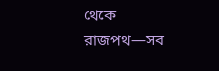থেকে রাজপথ—সব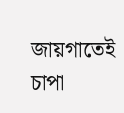জায়গাতেই চাপা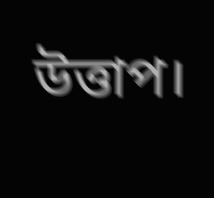উত্তাপ।